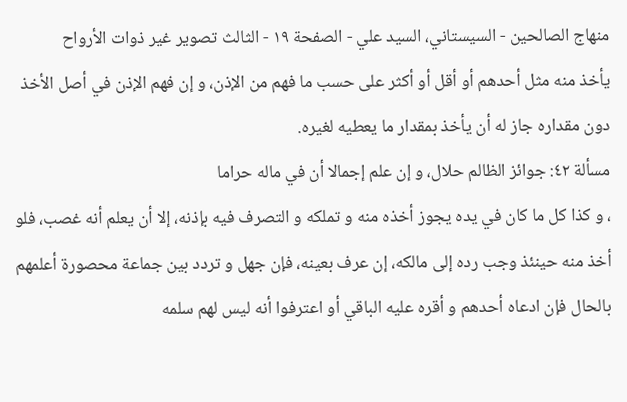منهاج الصالحين - السيستاني، السيد علي - الصفحة ١٩ - الثالث تصوير غير ذوات الأرواح
يأخذ منه مثل أحدهم أو أقل أو أكثر على حسب ما فهم من الإذن، و إن فهم الإذن في أصل الأخذ دون مقداره جاز له أن يأخذ بمقدار ما يعطيه لغيره.
مسألة ٤٢: جوائز الظالم حلال، و إن علم إجمالا أن في ماله حراما
، و كذا كل ما كان في يده يجوز أخذه منه و تملكه و التصرف فيه بإذنه، إلا أن يعلم أنه غصب، فلو أخذ منه حينئذ وجب رده إلى مالكه، إن عرف بعينه، فإن جهل و تردد بين جماعة محصورة أعلمهم بالحال فإن ادعاه أحدهم و أقره عليه الباقي أو اعترفوا أنه ليس لهم سلمه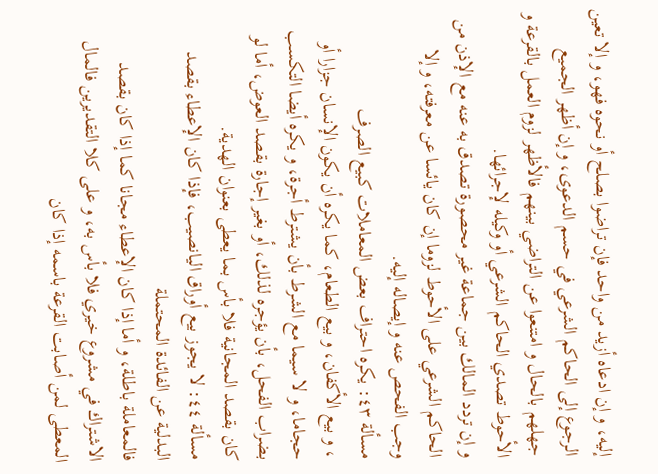إليه، و إن ادعاه أزيد من واحد فإن تراضوا بصلح أو نحوه فهو، و إلا تعين الرجوع إلى الحاكم الشرعي في حسم الدعوى، و إن أظهر الجميع جهلهم بالحال و امتنعوا عن التراضي بينهم فالأظهر لزوم العمل بالقرعة و الأحوط تصدي الحاكم الشرعي أو وكيله لإجرائها.
و إن تردد المالك بين جماعة غير محصورة تصدق به عنه مع الإذن من الحاكم الشرعي على الأحوط لزوما إن كان يائسا عن معرفته، و إلا وجب الفحص عنه و إيصاله إليه.
مسألة ٤٣: يكره احتراف بعض المعاملات كبيع الصرف
، و بيع الأكفان، و بيع الطعام، كما يكره أن يكون الإنسان جزارا أو حجاما، و لا سيما مع الشرط بأن يشترط أجرة، و يكره أيضا التكسب بضراب الفحل، بأن يؤجره لذلك، أو بغير إجارة بقصد العوض، أما لو كان بقصد المجانية فلا بأس بما يعطى بعنوان الهدية.
مسألة ٤٤: لا يجوز بيع أوراق اليانصيب، فإذا كان الإعطاء بقصد البدلية عن الفائدة المحتملة
فالمعاملة باطلة، و أما إذا كان الإعطاء مجانا كما إذا كان بقصد الاشتراك في مشروع خيري فلا بأس به، و على كلا التقديرين فالمال المعطى لمن أصابت القرعة باسمه إذا كان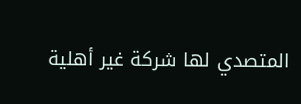المتصدي لها شركة غير أهلية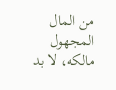من المال المجهول مالكه، لا بد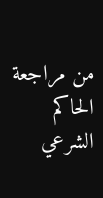من مراجعة الحاكم الشرعي